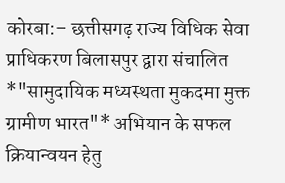कोरबा:– छत्तीसगढ़ राज्य विधिक सेवा प्राधिकरण बिलासपुर द्वारा संचालित *"सामुदायिक मध्यस्थता मुकदमा मुक्त ग्रामीण भारत"* अभियान के सफल क्रियान्वयन हेतु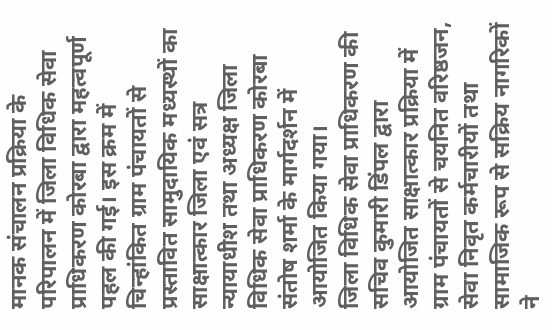मानक संचालन प्रक्रिया के परिपालन में जिला विधिक सेवा प्राधिकरण कोरबा द्वारा महत्वपूर्ण पहल की गई। इस क्रम में चिन्हांकित ग्राम पंचायतों से प्रस्तावित सामुदायिक मध्यस्थों का साक्षात्कार जिला एवं सत्र न्यायाधीश तथा अध्यक्ष जिला विधिक सेवा प्राधिकरण कोरबा संतोष शर्मा के मार्गदर्शन में आयोजित किया गया।
जिला विधिक सेवा प्राधिकरण की सचिव कुमारी डिंपल द्वारा आयोजित साक्षात्कार प्रक्रिया में ग्राम पंचायतों से चयनित वरिष्ठजन, सेवा निवृत कर्मचारीयों तथा सामाजिक रूप से सक्रिय नागरिकों ने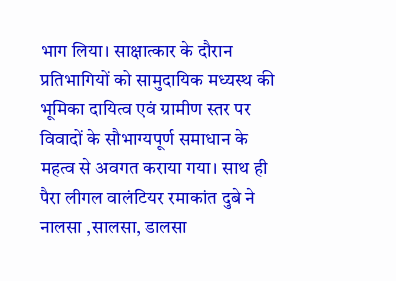भाग लिया। साक्षात्कार के दौरान प्रतिभागियों को सामुदायिक मध्यस्थ की भूमिका दायित्व एवं ग्रामीण स्तर पर विवादों के सौभाग्यपूर्ण समाधान के महत्व से अवगत कराया गया। साथ ही पैरा लीगल वालंटियर रमाकांत दुबे ने नालसा ,सालसा, डालसा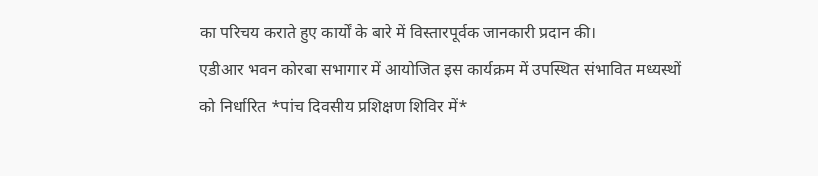का परिचय कराते हुए कार्यों के बारे में विस्तारपूर्वक जानकारी प्रदान की।
एडीआर भवन कोरबा सभागार में आयोजित इस कार्यक्रम में उपस्थित संभावित मध्यस्थों को निर्धारित *पांच दिवसीय प्रशिक्षण शिविर में*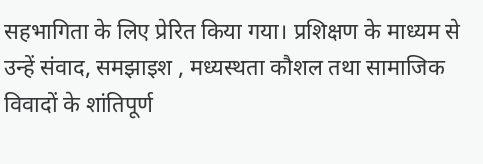सहभागिता के लिए प्रेरित किया गया। प्रशिक्षण के माध्यम से उन्हें संवाद, समझाइश , मध्यस्थता कौशल तथा सामाजिक विवादों के शांतिपूर्ण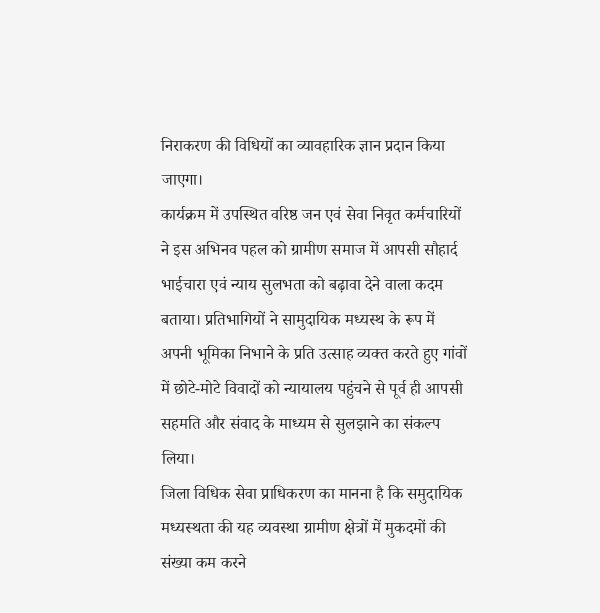निराकरण की विधियों का व्यावहारिक ज्ञान प्रदान किया जाएगा।
कार्यक्रम में उपस्थित वरिष्ठ जन एवं सेवा निवृत कर्मचारियों ने इस अभिनव पहल को ग्रामीण समाज में आपसी सौहार्द भाईचारा एवं न्याय सुलभता को बढ़ावा देने वाला कदम बताया। प्रतिभागियों ने सामुदायिक मध्यस्थ के रूप में अपनी भूमिका निभाने के प्रति उत्साह व्यक्त करते हुए गांवों में छोटे-मोटे विवादों को न्यायालय पहुंचने से पूर्व ही आपसी सहमति और संवाद के माध्यम से सुलझाने का संकल्प लिया।
जिला विधिक सेवा प्राधिकरण का मानना है कि समुदायिक मध्यस्थता की यह व्यवस्था ग्रामीण क्षेत्रों में मुकदमों की संख्या कम करने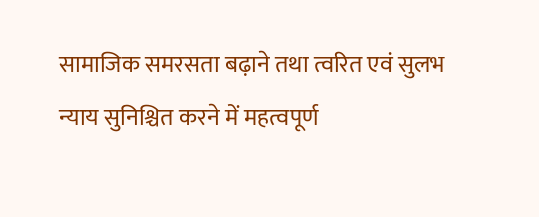सामाजिक समरसता बढ़ाने तथा त्वरित एवं सुलभ न्याय सुनिश्चित करने में महत्वपूर्ण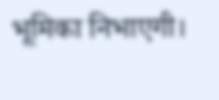भूमिका निभाएगी।